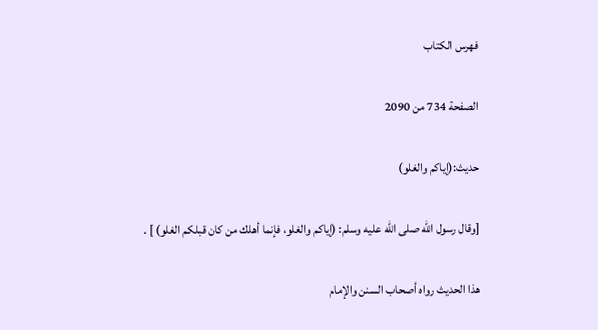فهرس الكتاب

الصفحة 734 من 2090

حديث:(إياكم والغلو)

[وقال رسول الله صلى الله عليه وسلم: (إياكم والغلو، فإنما أهلك من كان قبلكم الغلو) ] .

هذا الحديث رواه أصحاب السنن والإمام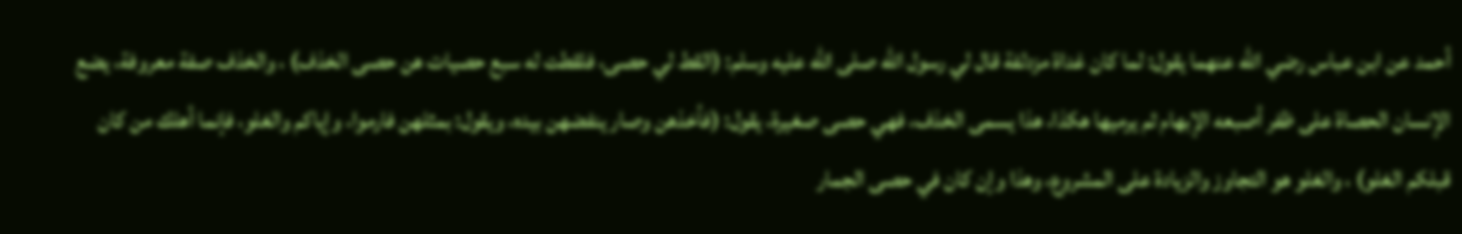أحمد عن ابن عباس رضي الله عنهما يقول: لما كان غداة مزدلفة قال لي رسول الله صلى الله عليه وسلم: (القط لي حصى، فلقطت له سبع حصيات هن حصى الخذف) ، والخذف صفة معروفة، يضع الإنسان الحصاة على ظفر أصبعه الإبهام ثم يرميها هكذا، هذا يسمى الخذف، فهي حصى صغيرة، يقول: (فأخذهن وصار ينفضهن بيده، ويقول: بمثلهن فارموا، وإياكم والغلو، فإنما أهلك من كان قبلكم الغلو) ، والغلو هو التجاوز والزيادة على المشروع، وهذا وإن كان في حصى الجمار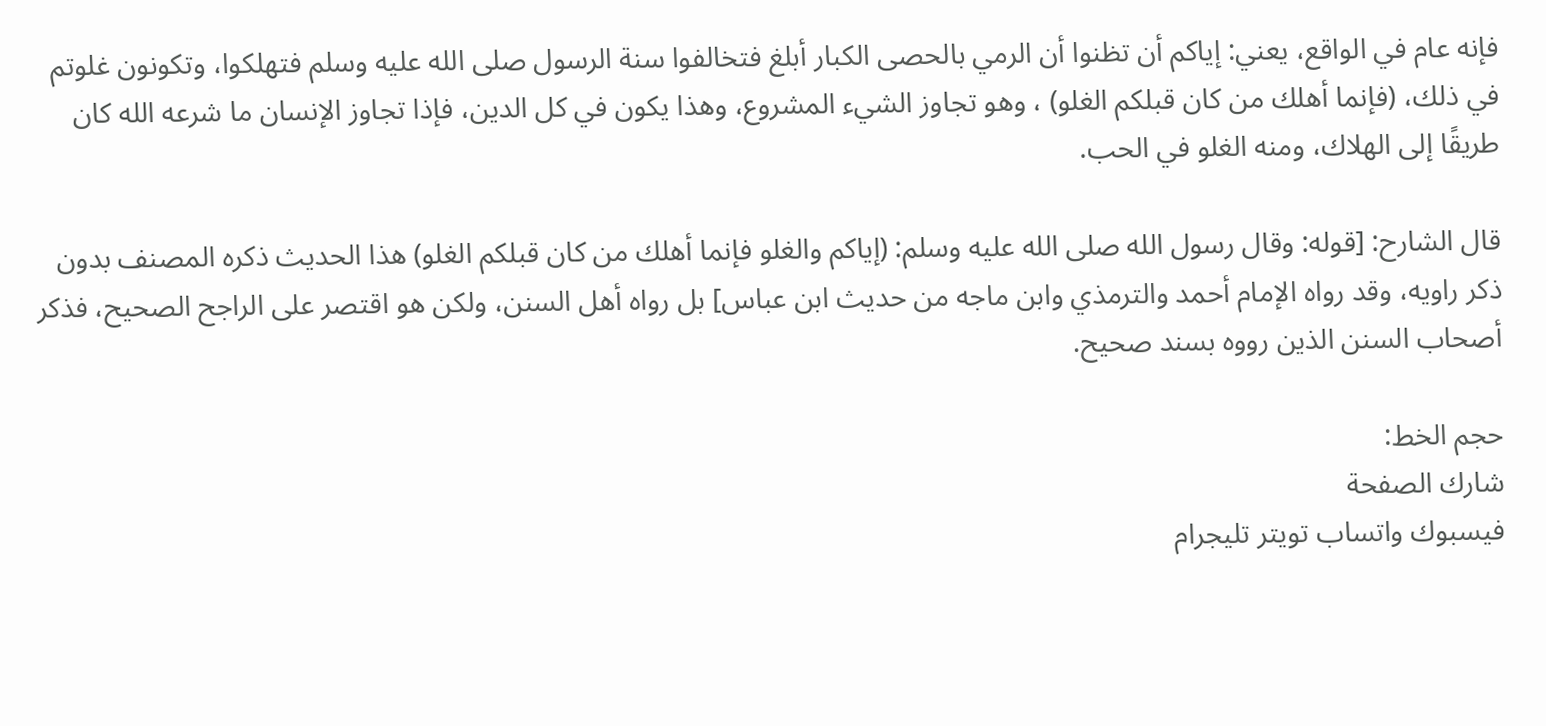فإنه عام في الواقع، يعني: إياكم أن تظنوا أن الرمي بالحصى الكبار أبلغ فتخالفوا سنة الرسول صلى الله عليه وسلم فتهلكوا، وتكونون غلوتم في ذلك، (فإنما أهلك من كان قبلكم الغلو) ، وهو تجاوز الشيء المشروع، وهذا يكون في كل الدين، فإذا تجاوز الإنسان ما شرعه الله كان طريقًا إلى الهلاك، ومنه الغلو في الحب.

قال الشارح: [قوله: وقال رسول الله صلى الله عليه وسلم: (إياكم والغلو فإنما أهلك من كان قبلكم الغلو) هذا الحديث ذكره المصنف بدون ذكر راويه، وقد رواه الإمام أحمد والترمذي وابن ماجه من حديث ابن عباس] بل رواه أهل السنن، ولكن هو اقتصر على الراجح الصحيح، فذكر أصحاب السنن الذين رووه بسند صحيح.

حجم الخط:
شارك الصفحة
فيسبوك واتساب تويتر تليجرام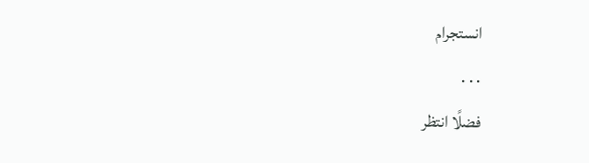انستجرام
. . .
فضلًا انتظر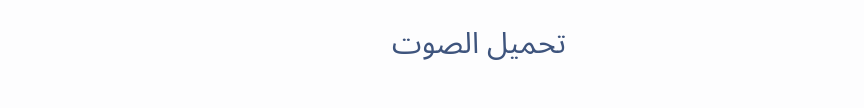تحميل الصوت